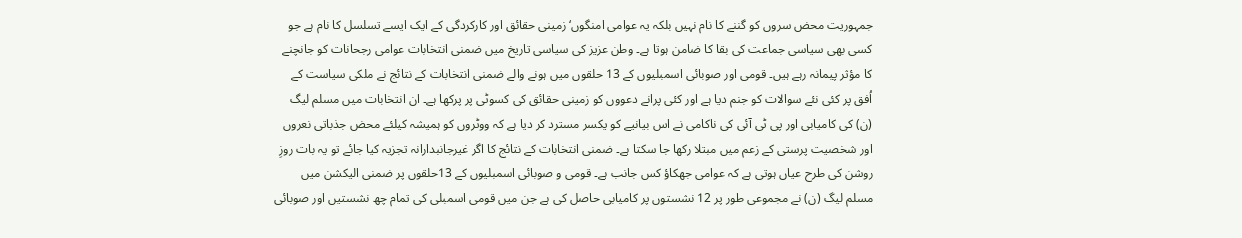جمہوریت محض سروں کو گننے کا نام نہیں بلکہ یہ عوامی امنگوں‘ زمینی حقائق اور کارکردگی کے ایک ایسے تسلسل کا نام ہے جو کسی بھی سیاسی جماعت کی بقا کا ضامن ہوتا ہے۔ وطن عزیز کی سیاسی تاریخ میں ضمنی انتخابات عوامی رجحانات کو جانچنے کا مؤثر پیمانہ رہے ہیں۔ قومی اور صوبائی اسمبلیوں کے 13 حلقوں میں ہونے والے ضمنی انتخابات کے نتائج نے ملکی سیاست کے اُفق پر کئی نئے سوالات کو جنم دیا ہے اور کئی پرانے دعووں کو زمینی حقائق کی کسوٹی پر پرکھا ہے۔ ان انتخابات میں مسلم لیگ (ن) کی کامیابی اور پی ٹی آئی کی ناکامی نے اس بیانیے کو یکسر مسترد کر دیا ہے کہ ووٹروں کو ہمیشہ کیلئے محض جذباتی نعروں اور شخصیت پرستی کے زعم میں مبتلا رکھا جا سکتا ہے۔ ضمنی انتخابات کے نتائج کا اگر غیرجانبدارانہ تجزیہ کیا جائے تو یہ بات روزِ روشن کی طرح عیاں ہوتی ہے کہ عوامی جھکاؤ کس جانب ہے۔ قومی و صوبائی اسمبلیوں کے 13حلقوں پر ضمنی الیکشن میں مسلم لیگ (ن) نے مجموعی طور پر 12 نشستوں پر کامیابی حاصل کی ہے جن میں قومی اسمبلی کی تمام چھ نشستیں اور صوبائی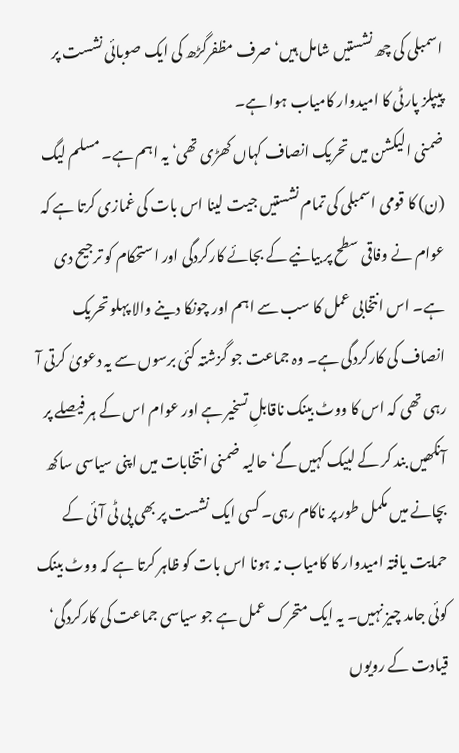اسمبلی کی چھ نشستیں شامل ہیں‘ صرف مظفرگڑھ کی ایک صوبائی نشست پر پیپلز پارٹی کا امیدوار کامیاب ہوا ہے۔
ضمنی الیکشن میں تحریک انصاف کہاں کھڑی تھی‘ یہ اہم ہے۔ مسلم لیگ (ن) کا قومی اسمبلی کی تمام نشستیں جیت لینا اس بات کی غمازی کرتا ہے کہ عوام نے وفاقی سطح پر بیانیے کے بجائے کارکردگی اور استحکام کو ترجیح دی ہے۔ اس انتخابی عمل کا سب سے اہم اور چونکا دینے والا پہلو تحریک انصاف کی کارکردگی ہے۔ وہ جماعت جو گزشتہ کئی برسوں سے یہ دعویٰ کرتی آ رہی تھی کہ اس کا ووٹ بینک ناقابلِ تسخیر ہے اور عوام اس کے ہر فیصلے پر آنکھیں بند کر کے لبیک کہیں گے‘ حالیہ ضمنی انتخابات میں اپنی سیاسی ساکھ بچانے میں مکمل طور پر ناکام رہی۔ کسی ایک نشست پر بھی پی ٹی آئی کے حمایت یافتہ امیدوار کا کامیاب نہ ہونا اس بات کو ظاہر کرتا ہے کہ ووٹ بینک کوئی جامد چیز نہیں۔ یہ ایک متحرک عمل ہے جو سیاسی جماعت کی کارکردگی‘ قیادت کے رویوں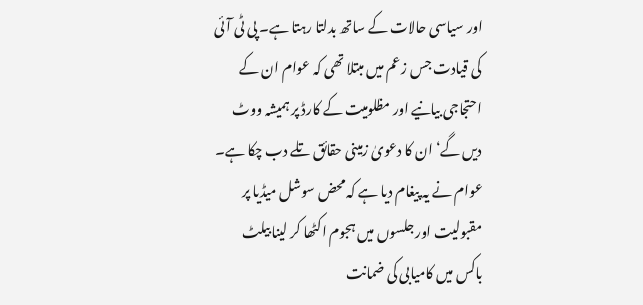اور سیاسی حالات کے ساتھ بدلتا رہتا ہے۔ پی ٹی آئی کی قیادت جس زعم میں مبتلا تھی کہ عوام ان کے احتجاجی بیانیے اور مظلومیت کے کارڈ پر ہمیشہ ووٹ دیں گے‘ ان کا دعویٰ زمینی حقائق تلے دب چکا ہے۔ عوام نے یہ پیغام دیا ہے کہ محض سوشل میڈیا پر مقبولیت اور جلسوں میں ہجوم اکٹھا کر لینا بیلٹ باکس میں کامیابی کی ضمانت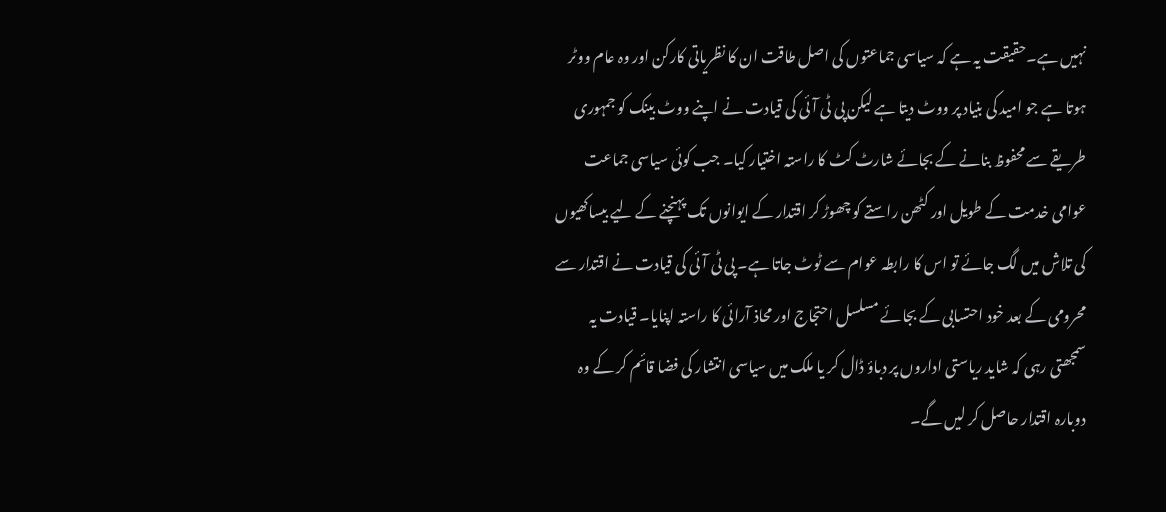نہیں ہے۔حقیقت یہ ہے کہ سیاسی جماعتوں کی اصل طاقت ان کا نظریاتی کارکن اور وہ عام ووٹر ہوتا ہے جو امید کی بنیاد پر ووٹ دیتا ہے لیکن پی ٹی آئی کی قیادت نے اپنے ووٹ بینک کو جمہوری طریقے سے محفوظ بنانے کے بجائے شارٹ کٹ کا راستہ اختیار کیا۔ جب کوئی سیاسی جماعت عوامی خدمت کے طویل اور کٹھن راستے کو چھوڑ کر اقتدار کے ایوانوں تک پہنچنے کے لیے بیساکھیوں کی تلاش میں لگ جائے تو اس کا رابطہ عوام سے ٹوٹ جاتا ہے۔ پی ٹی آئی کی قیادت نے اقتدار سے محرومی کے بعد خود احتسابی کے بجائے مسلسل احتجاج اور محاذ آرائی کا راستہ اپنایا۔ قیادت یہ سمجھتی رہی کہ شاید ریاستی اداروں پر دباؤ ڈال کر یا ملک میں سیاسی انتشار کی فضا قائم کر کے وہ دوبارہ اقتدار حاصل کر لیں گے۔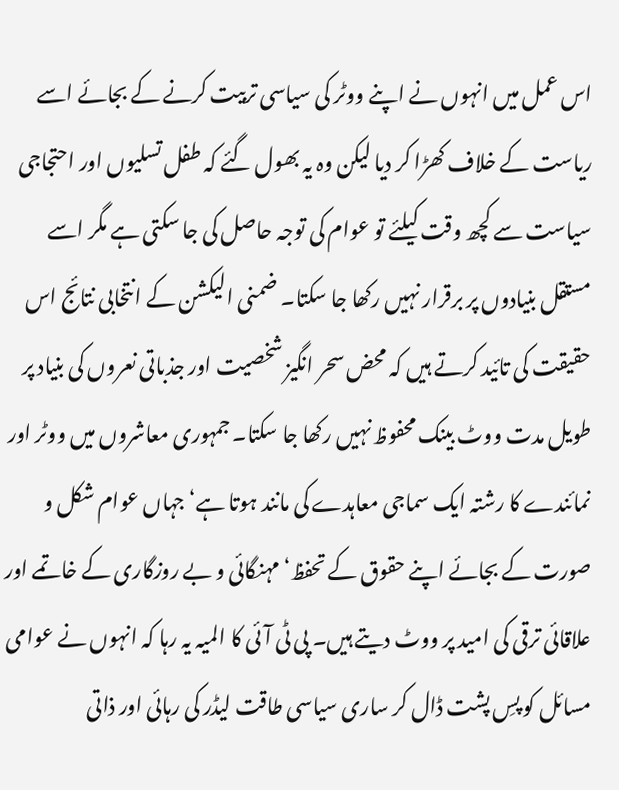اس عمل میں انہوں نے اپنے ووٹر کی سیاسی تربیت کرنے کے بجائے اسے ریاست کے خلاف کھڑا کر دیا لیکن وہ یہ بھول گئے کہ طفل تسلیوں اور احتجاجی سیاست سے کچھ وقت کیلئے تو عوام کی توجہ حاصل کی جا سکتی ہے مگر اسے مستقل بنیادوں پر برقرار نہیں رکھا جا سکتا۔ ضمنی الیکشن کے انتخابی نتائج اس حقیقت کی تائید کرتے ہیں کہ محض سحر انگیز شخصیت اور جذباتی نعروں کی بنیاد پر طویل مدت ووٹ بینک محفوظ نہیں رکھا جا سکتا۔ جمہوری معاشروں میں ووٹر اور نمائندے کا رشتہ ایک سماجی معاہدے کی مانند ہوتا ہے‘ جہاں عوام شکل و صورت کے بجائے اپنے حقوق کے تحفظ‘ مہنگائی و بے روزگاری کے خاتمے اور علاقائی ترقی کی امید پر ووٹ دیتے ہیں۔ پی ٹی آئی کا المیہ یہ رہا کہ انہوں نے عوامی مسائل کو پسِ پشت ڈال کر ساری سیاسی طاقت لیڈر کی رہائی اور ذاتی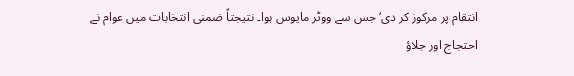انتقام پر مرکوز کر دی‘ جس سے ووٹر مایوس ہوا۔ نتیجتاً ضمنی انتخابات میں عوام نے احتجاج اور جلاؤ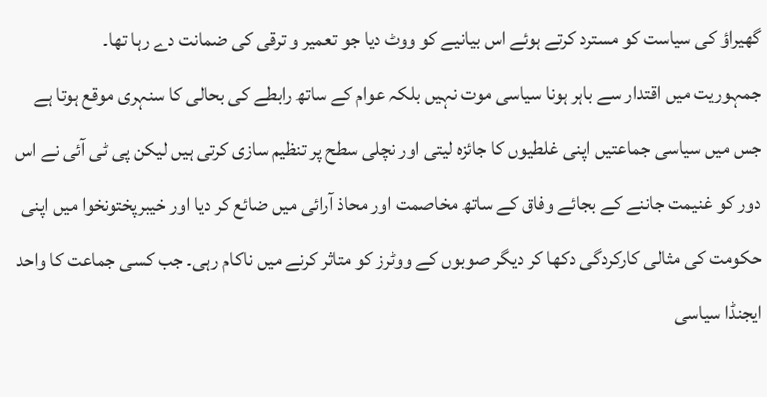گھیراؤ کی سیاست کو مسترد کرتے ہوئے اس بیانیے کو ووٹ دیا جو تعمیر و ترقی کی ضمانت دے رہا تھا۔
جمہوریت میں اقتدار سے باہر ہونا سیاسی موت نہیں بلکہ عوام کے ساتھ رابطے کی بحالی کا سنہری موقع ہوتا ہے جس میں سیاسی جماعتیں اپنی غلطیوں کا جائزہ لیتی اور نچلی سطح پر تنظیم سازی کرتی ہیں لیکن پی ٹی آئی نے اس دور کو غنیمت جاننے کے بجائے وفاق کے ساتھ مخاصمت اور محاذ آرائی میں ضائع کر دیا اور خیبرپختونخوا میں اپنی حکومت کی مثالی کارکردگی دکھا کر دیگر صوبوں کے ووٹرز کو متاثر کرنے میں ناکام رہی۔ جب کسی جماعت کا واحد ایجنڈا سیاسی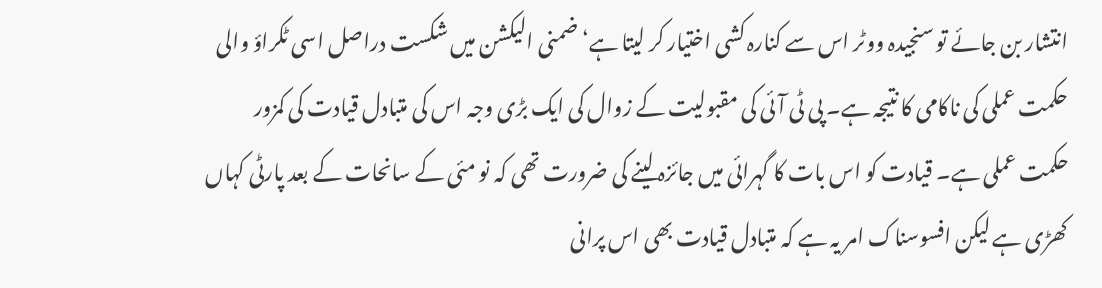انتشار بن جائے تو سنجیدہ ووٹر اس سے کنارہ کشی اختیار کر لیتا ہے‘ ضمنی الیکشن میں شکست دراصل اسی ٹکراؤ والی حکمت عملی کی ناکامی کا نتیجہ ہے۔ پی ٹی آئی کی مقبولیت کے زوال کی ایک بڑی وجہ اس کی متبادل قیادت کی کمزور حکمت عملی ہے۔ قیادت کو اس بات کا گہرائی میں جائزہ لینے کی ضرورت تھی کہ نو مئی کے سانحات کے بعد پارٹی کہاں کھڑی ہے لیکن افسوسناک امر یہ ہے کہ متبادل قیادت بھی اس پرانی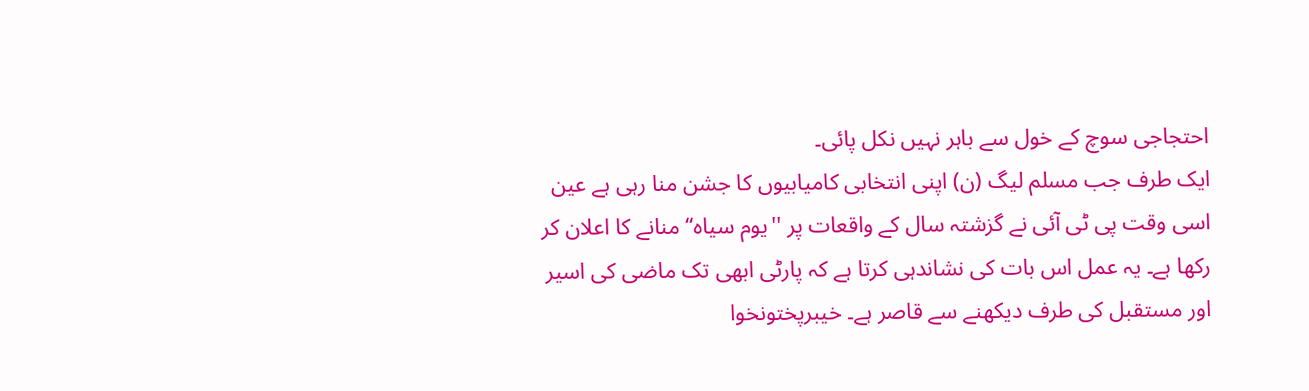احتجاجی سوچ کے خول سے باہر نہیں نکل پائی۔
ایک طرف جب مسلم لیگ (ن) اپنی انتخابی کامیابیوں کا جشن منا رہی ہے عین اسی وقت پی ٹی آئی نے گزشتہ سال کے واقعات پر ''یوم سیاہ‘‘ منانے کا اعلان کر رکھا ہے۔ یہ عمل اس بات کی نشاندہی کرتا ہے کہ پارٹی ابھی تک ماضی کی اسیر اور مستقبل کی طرف دیکھنے سے قاصر ہے۔ خیبرپختونخوا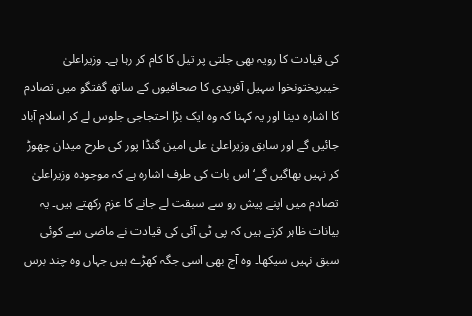کی قیادت کا رویہ بھی جلتی پر تیل کا کام کر رہا ہے۔ وزیراعلیٰ خیبرپختونخوا سہیل آفریدی کا صحافیوں کے ساتھ گفتگو میں تصادم کا اشارہ دینا اور یہ کہنا کہ وہ ایک بڑا احتجاجی جلوس لے کر اسلام آباد جائیں گے اور سابق وزیراعلیٰ علی امین گنڈا پور کی طرح میدان چھوڑ کر نہیں بھاگیں گے‘ اس بات کی طرف اشارہ ہے کہ موجودہ وزیراعلیٰ تصادم میں اپنے پیش رو سے سبقت لے جانے کا عزم رکھتے ہیں۔ یہ بیانات ظاہر کرتے ہیں کہ پی ٹی آئی کی قیادت نے ماضی سے کوئی سبق نہیں سیکھا۔ وہ آج بھی اسی جگہ کھڑے ہیں جہاں وہ چند برس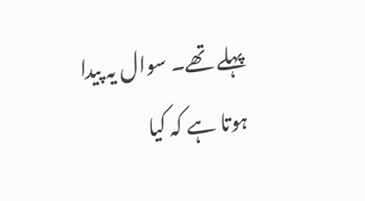پہلے تھے۔ سوال یہ پیدا ہوتا ہے کہ کیا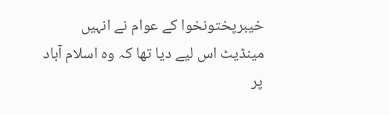خیبرپختونخوا کے عوام نے انہیں مینڈیٹ اس لیے دیا تھا کہ وہ اسلام آباد پر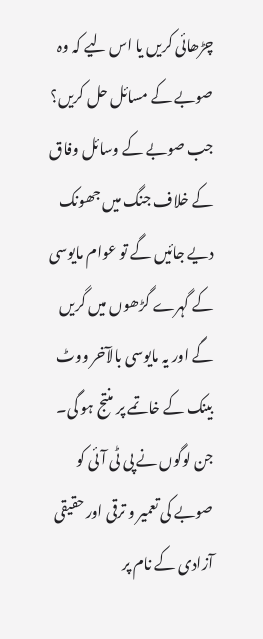چڑھائی کریں یا اس لیے کہ وہ صوبے کے مسائل حل کریں؟ جب صوبے کے وسائل وفاق کے خلاف جنگ میں جھونک دیے جائیں گے تو عوام مایوسی کے گہرے گڑھوں میں گریں گے اور یہ مایوسی بالآخر ووٹ بینک کے خاتمے پر منتج ہو گی۔
جن لوگوں نے پی ٹی آئی کو صوبے کی تعمیر و ترقی اور حقیقی آزادی کے نام پر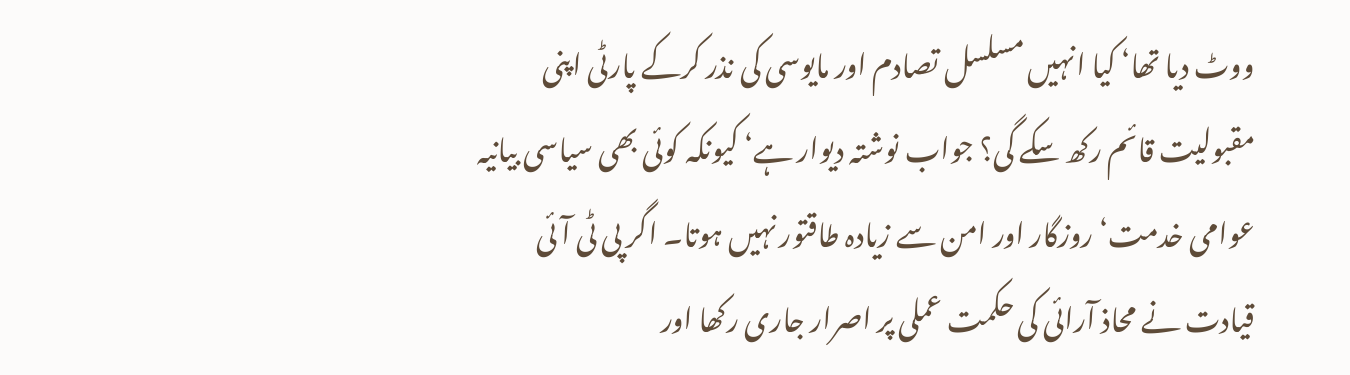ووٹ دیا تھا‘ کیا انہیں مسلسل تصادم اور مایوسی کی نذر کرکے پارٹی اپنی مقبولیت قائم رکھ سکے گی؟ جواب نوشتہ دیوار ہے‘ کیونکہ کوئی بھی سیاسی بیانیہ عوامی خدمت‘ روزگار اور امن سے زیادہ طاقتور نہیں ہوتا۔ اگر پی ٹی آئی قیادت نے محاذ آرائی کی حکمت عملی پر اصرار جاری رکھا اور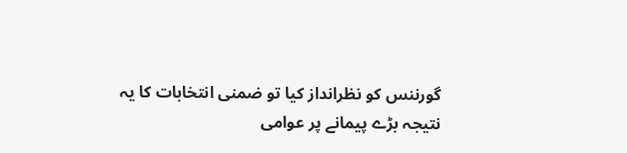گورننس کو نظرانداز کیا تو ضمنی انتخابات کا یہ نتیجہ بڑے پیمانے پر عوامی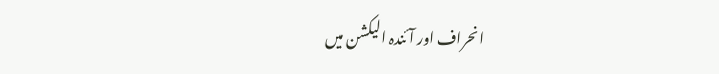انحراف اور آئندہ الیکشن میں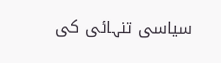سیاسی تنہائی کی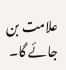علامت بن جائے گا۔